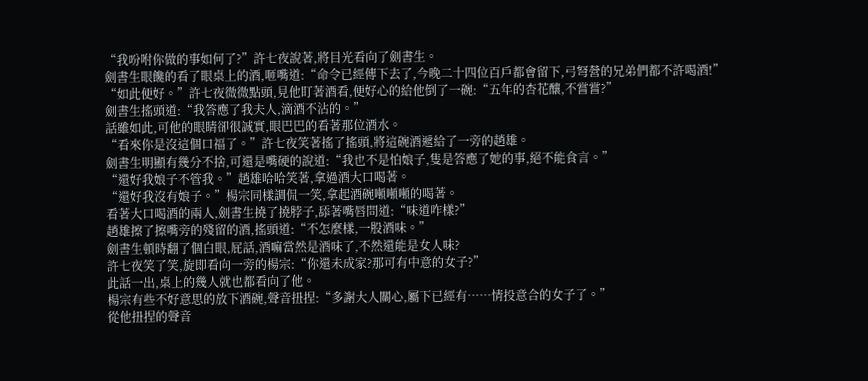“我吩咐你做的事如何了?”許七夜說著,將目光看向了劍書生。
劍書生眼饞的看了眼桌上的酒,咂嘴道:“命令已經傳下去了,今晚二十四位百戶都會留下,弓弩營的兄弟們都不許喝酒!”
“如此便好。”許七夜微微點頭,見他盯著酒看,便好心的給他倒了一碗:“五年的杏花釀,不嘗嘗?”
劍書生搖頭道:“我答應了我夫人,滴酒不沾的。”
話雖如此,可他的眼睛卻很誠實,眼巴巴的看著那位酒水。
“看來你是沒這個口福了。”許七夜笑著搖了搖頭,將這碗酒遞給了一旁的趙雄。
劍書生明顯有幾分不捨,可還是嘴硬的說道:“我也不是怕娘子,隻是答應了她的事,絕不能食言。”
“還好我娘子不管我。”趙雄哈哈笑著,拿過酒大口喝著。
“還好我沒有娘子。”楊宗同樣調侃一笑,拿起酒碗噸噸噸的喝著。
看著大口喝酒的兩人,劍書生撓了撓脖子,舔著嘴唇問道:“味道咋樣?”
趙雄擦了擦嘴旁的殘留的酒,搖頭道:“不怎麼樣,一股酒味。”
劍書生頓時翻了個白眼,屁話,酒嘛當然是酒味了,不然還能是女人味?
許七夜笑了笑,旋即看向一旁的楊宗:“你還未成家?那可有中意的女子?”
此話一出,桌上的幾人就也都看向了他。
楊宗有些不好意思的放下酒碗,聲音扭捏:“多謝大人關心,屬下已經有……情投意合的女子了。”
從他扭捏的聲音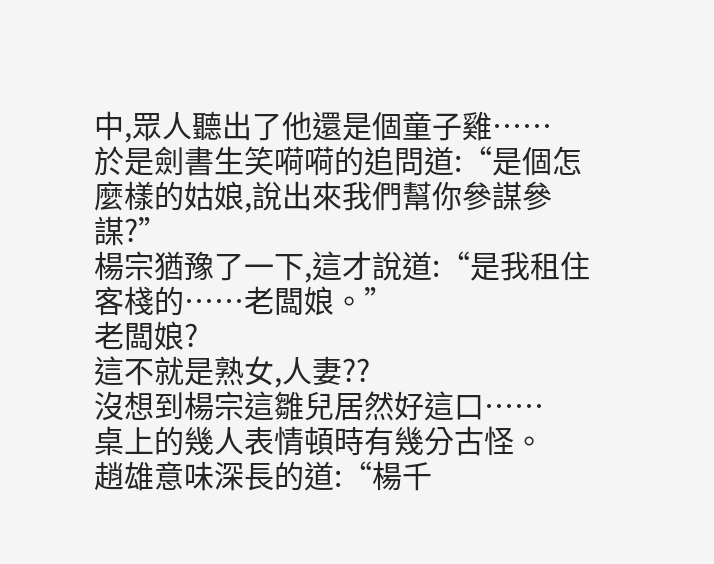中,眾人聽出了他還是個童子雞……
於是劍書生笑嗬嗬的追問道:“是個怎麼樣的姑娘,說出來我們幫你參謀參謀?”
楊宗猶豫了一下,這才說道:“是我租住客棧的……老闆娘。”
老闆娘?
這不就是熟女,人妻??
沒想到楊宗這雛兒居然好這口……
桌上的幾人表情頓時有幾分古怪。
趙雄意味深長的道:“楊千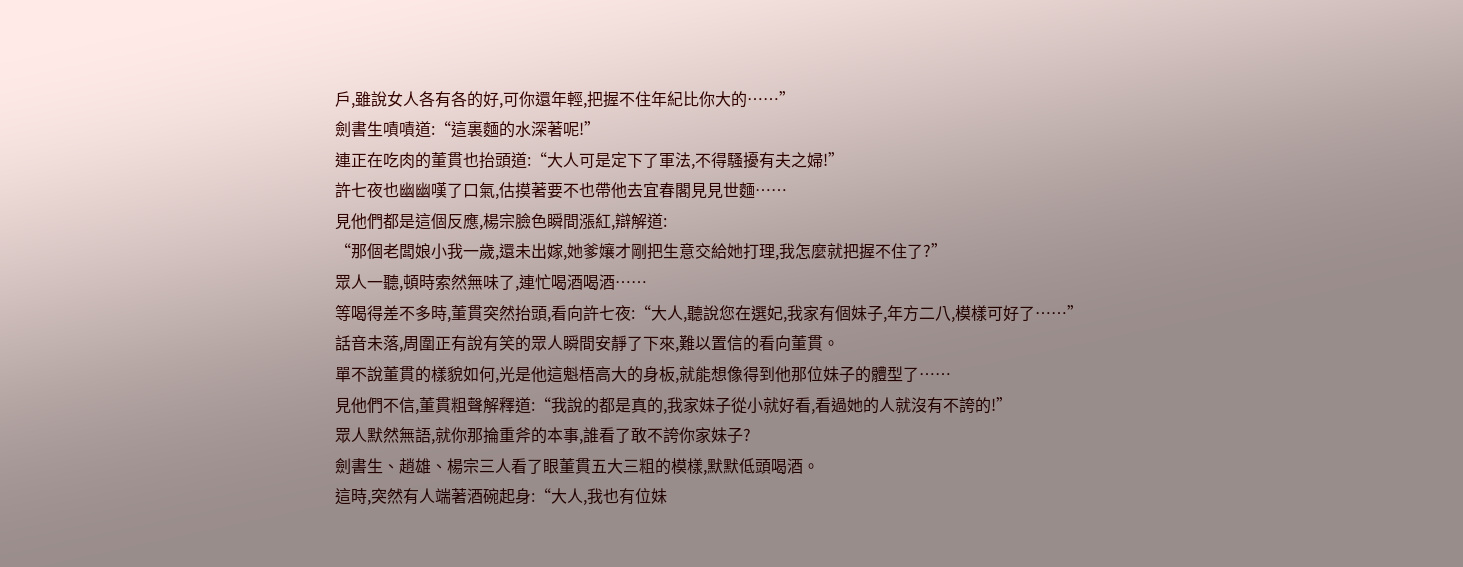戶,雖說女人各有各的好,可你還年輕,把握不住年紀比你大的……”
劍書生嘖嘖道:“這裏麵的水深著呢!”
連正在吃肉的董貫也抬頭道:“大人可是定下了軍法,不得騷擾有夫之婦!”
許七夜也幽幽嘆了口氣,估摸著要不也帶他去宜春閣見見世麵……
見他們都是這個反應,楊宗臉色瞬間漲紅,辯解道:
“那個老闆娘小我一歲,還未出嫁,她爹孃才剛把生意交給她打理,我怎麼就把握不住了?”
眾人一聽,頓時索然無味了,連忙喝酒喝酒……
等喝得差不多時,董貫突然抬頭,看向許七夜:“大人,聽說您在選妃,我家有個妹子,年方二八,模樣可好了……”
話音未落,周圍正有說有笑的眾人瞬間安靜了下來,難以置信的看向董貫。
單不說董貫的樣貌如何,光是他這魁梧高大的身板,就能想像得到他那位妹子的體型了……
見他們不信,董貫粗聲解釋道:“我說的都是真的,我家妹子從小就好看,看過她的人就沒有不誇的!”
眾人默然無語,就你那掄重斧的本事,誰看了敢不誇你家妹子?
劍書生、趙雄、楊宗三人看了眼董貫五大三粗的模樣,默默低頭喝酒。
這時,突然有人端著酒碗起身:“大人,我也有位妹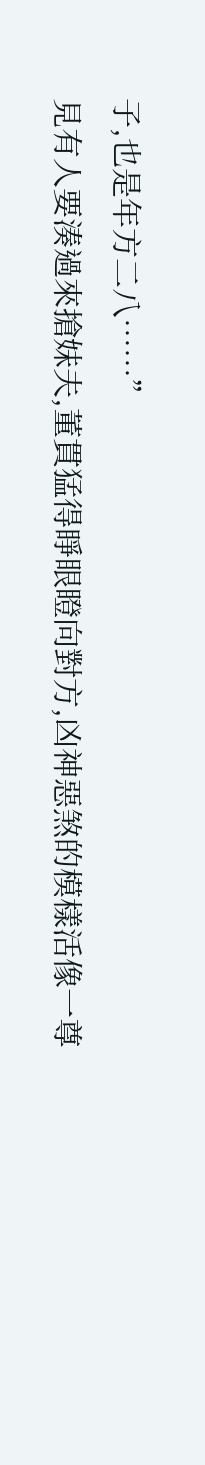子,也是年方二八……”
見有人要湊過來搶妹夫,董貫猛得睜眼瞪向對方,凶神惡煞的模樣活像一尊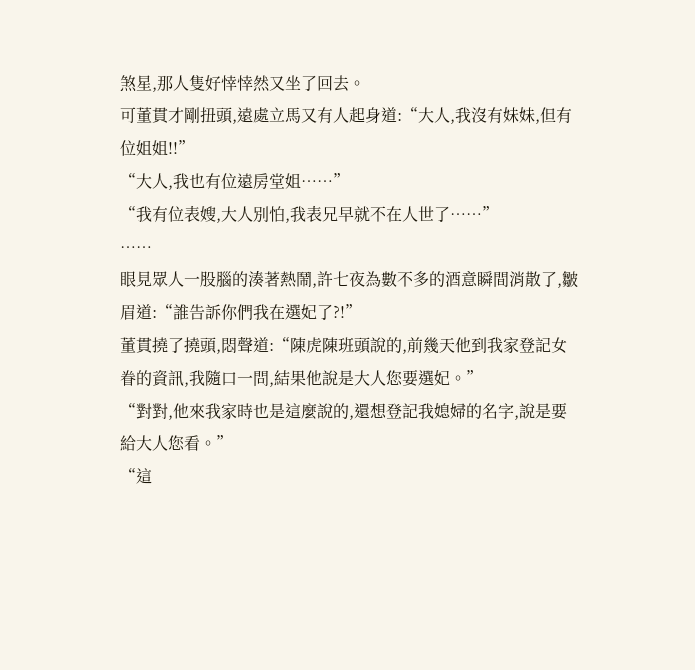煞星,那人隻好悻悻然又坐了回去。
可董貫才剛扭頭,遠處立馬又有人起身道:“大人,我沒有妹妹,但有位姐姐!!”
“大人,我也有位遠房堂姐……”
“我有位表嫂,大人別怕,我表兄早就不在人世了……”
……
眼見眾人一股腦的湊著熱鬧,許七夜為數不多的酒意瞬間消散了,皺眉道:“誰告訴你們我在選妃了?!”
董貫撓了撓頭,悶聲道:“陳虎陳班頭說的,前幾天他到我家登記女眷的資訊,我隨口一問,結果他說是大人您要選妃。”
“對對,他來我家時也是這麼說的,還想登記我媳婦的名字,說是要給大人您看。”
“這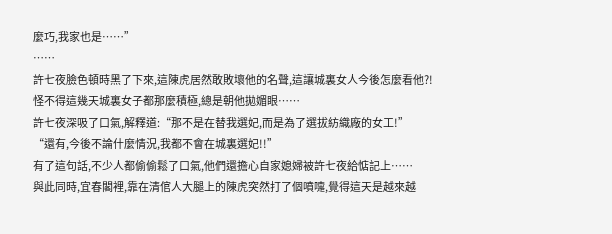麼巧,我家也是……”
……
許七夜臉色頓時黑了下來,這陳虎居然敢敗壞他的名聲,這讓城裏女人今後怎麼看他?!
怪不得這幾天城裏女子都那麼積極,總是朝他拋媚眼……
許七夜深吸了口氣,解釋道:“那不是在替我選妃,而是為了選拔紡織廠的女工!”
“還有,今後不論什麼情況,我都不會在城裏選妃!!”
有了這句話,不少人都偷偷鬆了口氣,他們還擔心自家媳婦被許七夜給惦記上……
與此同時,宜春閣裡,靠在清倌人大腿上的陳虎突然打了個噴嚏,覺得這天是越來越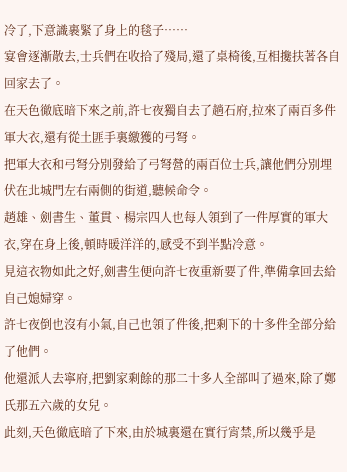冷了,下意識裹緊了身上的毯子……
宴會逐漸散去,士兵們在收拾了殘局,還了桌椅後,互相攙扶著各自回家去了。
在天色徹底暗下來之前,許七夜獨自去了趟石府,拉來了兩百多件軍大衣,還有從土匪手裏繳獲的弓弩。
把軍大衣和弓弩分別發給了弓弩營的兩百位士兵,讓他們分別埋伏在北城門左右兩側的街道,聽候命令。
趙雄、劍書生、董貫、楊宗四人也每人領到了一件厚實的軍大衣,穿在身上後,頓時暖洋洋的,感受不到半點冷意。
見這衣物如此之好,劍書生便向許七夜重新要了件,準備拿回去給自己媳婦穿。
許七夜倒也沒有小氣,自己也領了件後,把剩下的十多件全部分給了他們。
他還派人去寧府,把劉家剩餘的那二十多人全部叫了過來,除了鄭氏那五六歲的女兒。
此刻,天色徹底暗了下來,由於城裏還在實行宵禁,所以幾乎是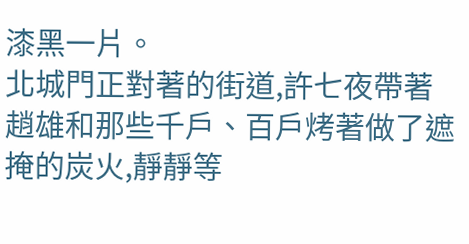漆黑一片。
北城門正對著的街道,許七夜帶著趙雄和那些千戶、百戶烤著做了遮掩的炭火,靜靜等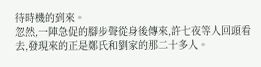待時機的到來。
忽然,一陣急促的腳步聲從身後傳來,許七夜等人回頭看去,發現來的正是鄭氏和劉家的那二十多人。